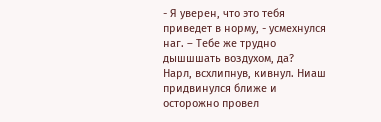- Я уверен, что это тебя приведет в норму, - усмехнулся наг. – Тебе же трудно дышшшать воздухом, да?
Нарл, всхлипнув, кивнул. Ниаш придвинулся ближе и осторожно провел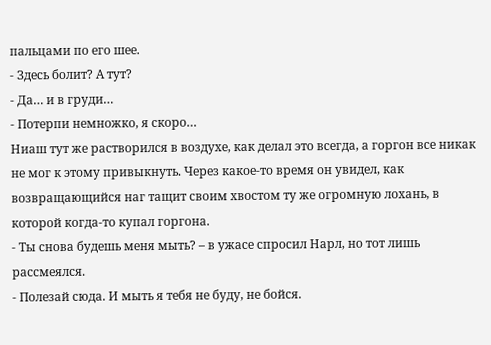пальцами по его шее.
- Здесь болит? А тут?
- Да… и в груди…
- Потерпи немножко, я скоро…
Ниаш тут же растворился в воздухе, как делал это всегда, а горгон все никак не мог к этому привыкнуть. Через какое-то время он увидел, как возвращающийся наг тащит своим хвостом ту же огромную лохань, в которой когда-то купал горгона.
- Ты снова будешь меня мыть? – в ужасе спросил Нарл, но тот лишь рассмеялся.
- Полезай сюда. И мыть я тебя не буду, не бойся.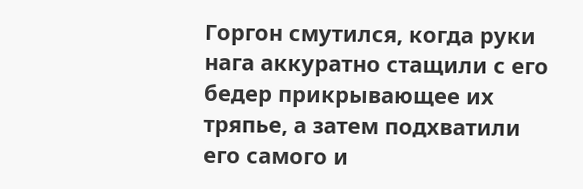Горгон смутился, когда руки нага аккуратно стащили с его бедер прикрывающее их тряпье, а затем подхватили его самого и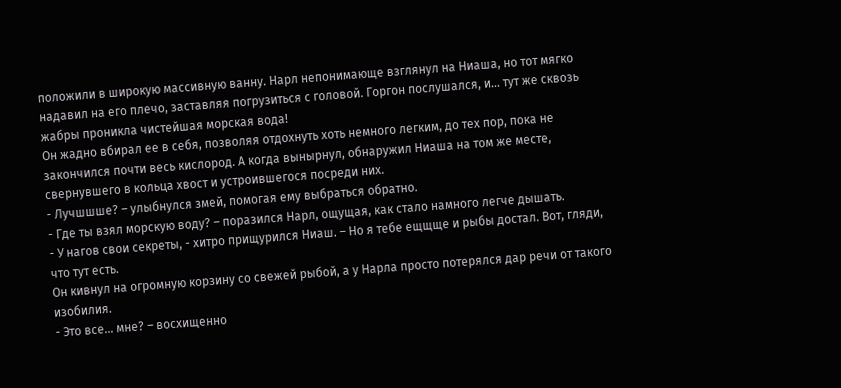положили в широкую массивную ванну. Нарл непонимающе взглянул на Ниаша, но тот мягко надавил на его плечо, заставляя погрузиться с головой. Горгон послушался, и… тут же сквозь жабры проникла чистейшая морская вода!
Он жадно вбирал ее в себя, позволяя отдохнуть хоть немного легким, до тех пор, пока не закончился почти весь кислород. А когда вынырнул, обнаружил Ниаша на том же месте, свернувшего в кольца хвост и устроившегося посреди них.
- Лучшшше? – улыбнулся змей, помогая ему выбраться обратно.
- Где ты взял морскую воду? – поразился Нарл, ощущая, как стало намного легче дышать.
- У нагов свои секреты, - хитро прищурился Ниаш. – Но я тебе ещщще и рыбы достал. Вот, гляди, что тут есть.
Он кивнул на огромную корзину со свежей рыбой, а у Нарла просто потерялся дар речи от такого изобилия.
- Это все… мне? – восхищенно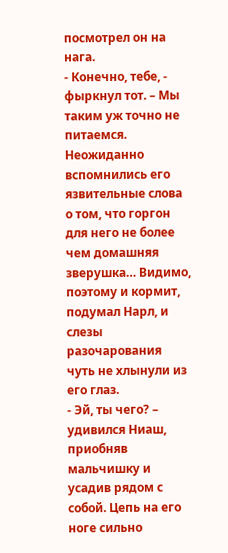посмотрел он на нага.
- Конечно, тебе, - фыркнул тот. – Мы таким уж точно не питаемся.
Неожиданно вспомнились его язвительные слова о том, что горгон для него не более чем домашняя зверушка… Видимо, поэтому и кормит, подумал Нарл, и слезы разочарования чуть не хлынули из его глаз.
- Эй, ты чего? – удивился Ниаш, приобняв мальчишку и усадив рядом с собой. Цепь на его ноге сильно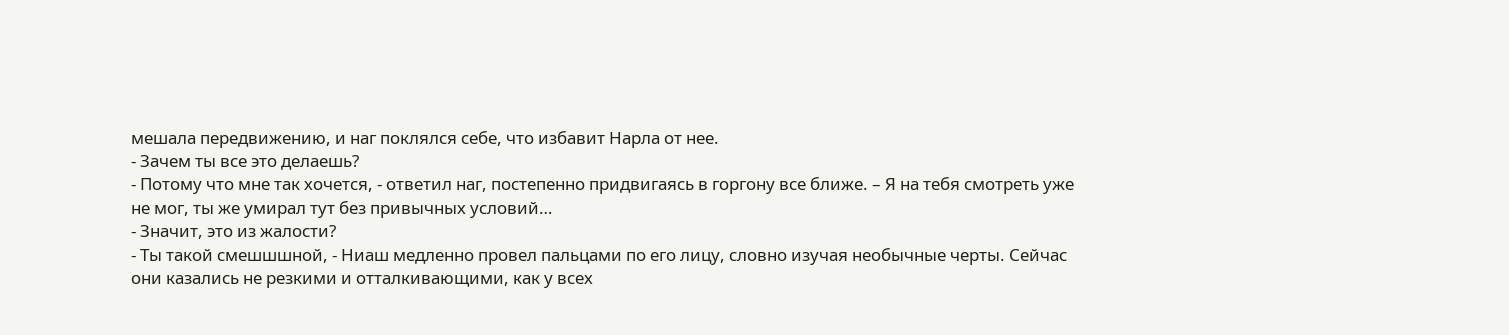мешала передвижению, и наг поклялся себе, что избавит Нарла от нее.
- Зачем ты все это делаешь?
- Потому что мне так хочется, - ответил наг, постепенно придвигаясь в горгону все ближе. – Я на тебя смотреть уже не мог, ты же умирал тут без привычных условий…
- Значит, это из жалости?
- Ты такой смешшшной, - Ниаш медленно провел пальцами по его лицу, словно изучая необычные черты. Сейчас они казались не резкими и отталкивающими, как у всех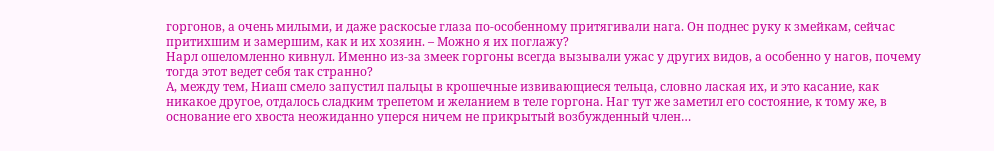горгонов, а очень милыми, и даже раскосые глаза по-особенному притягивали нага. Он поднес руку к змейкам, сейчас притихшим и замершим, как и их хозяин. – Можно я их поглажу?
Нарл ошеломленно кивнул. Именно из-за змеек горгоны всегда вызывали ужас у других видов, а особенно у нагов, почему тогда этот ведет себя так странно?
А, между тем, Ниаш смело запустил пальцы в крошечные извивающиеся тельца, словно лаская их, и это касание, как никакое другое, отдалось сладким трепетом и желанием в теле горгона. Наг тут же заметил его состояние, к тому же, в основание его хвоста неожиданно уперся ничем не прикрытый возбужденный член…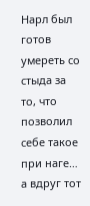Нарл был готов умереть со стыда за то, что позволил себе такое при наге… а вдруг тот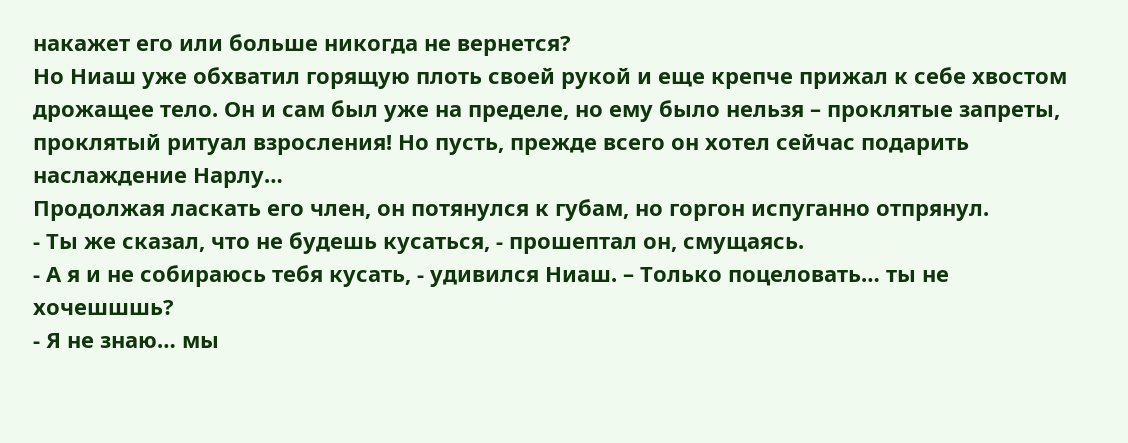накажет его или больше никогда не вернется?
Но Ниаш уже обхватил горящую плоть своей рукой и еще крепче прижал к себе хвостом дрожащее тело. Он и сам был уже на пределе, но ему было нельзя – проклятые запреты, проклятый ритуал взросления! Но пусть, прежде всего он хотел сейчас подарить наслаждение Нарлу…
Продолжая ласкать его член, он потянулся к губам, но горгон испуганно отпрянул.
- Ты же сказал, что не будешь кусаться, - прошептал он, смущаясь.
- А я и не собираюсь тебя кусать, - удивился Ниаш. – Только поцеловать… ты не хочешшшь?
- Я не знаю… мы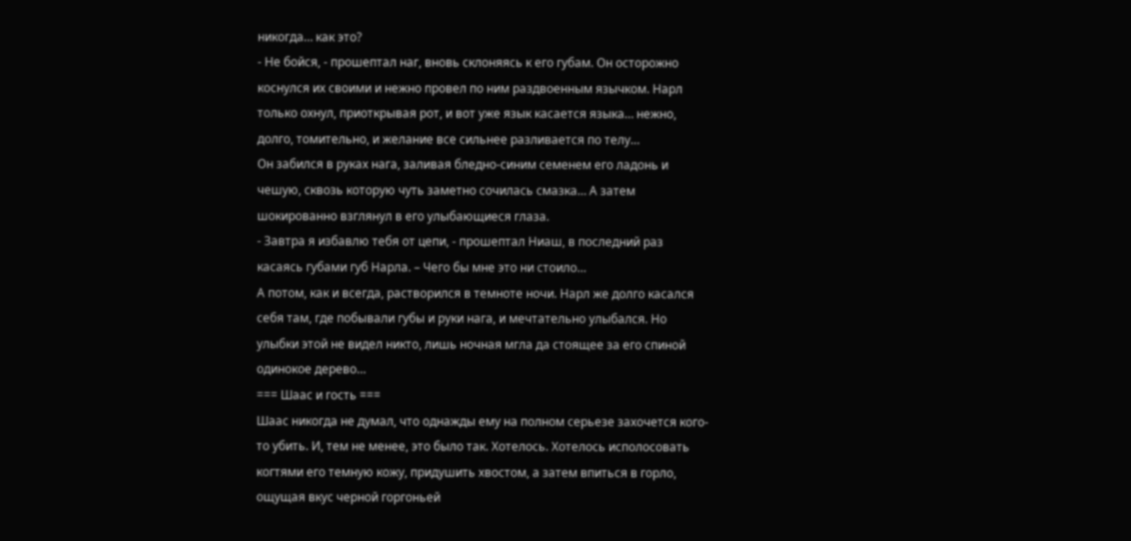никогда… как это?
- Не бойся, - прошептал наг, вновь склоняясь к его губам. Он осторожно коснулся их своими и нежно провел по ним раздвоенным язычком. Нарл только охнул, приоткрывая рот, и вот уже язык касается языка… нежно, долго, томительно, и желание все сильнее разливается по телу…
Он забился в руках нага, заливая бледно-синим семенем его ладонь и чешую, сквозь которую чуть заметно сочилась смазка… А затем шокированно взглянул в его улыбающиеся глаза.
- Завтра я избавлю тебя от цепи, - прошептал Ниаш, в последний раз касаясь губами губ Нарла. – Чего бы мне это ни стоило…
А потом, как и всегда, растворился в темноте ночи. Нарл же долго касался себя там, где побывали губы и руки нага, и мечтательно улыбался. Но улыбки этой не видел никто, лишь ночная мгла да стоящее за его спиной одинокое дерево…
=== Шаас и гость ===
Шаас никогда не думал, что однажды ему на полном серьезе захочется кого-то убить. И, тем не менее, это было так. Хотелось. Хотелось исполосовать когтями его темную кожу, придушить хвостом, а затем впиться в горло, ощущая вкус черной горгоньей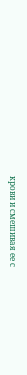крови и смешивая ее с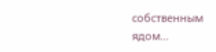собственным ядом…